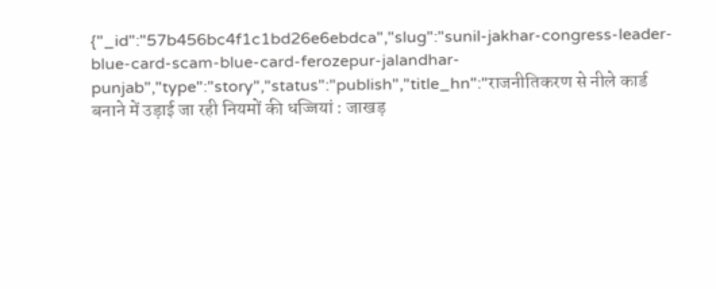{"_id":"57b456bc4f1c1bd26e6ebdca","slug":"sunil-jakhar-congress-leader-blue-card-scam-blue-card-ferozepur-jalandhar-punjab","type":"story","status":"publish","title_hn":"राजनीतिकरण से नीले कार्ड बनाने में उड़ाई जा रही नियमों की धज्जियां : जाखड़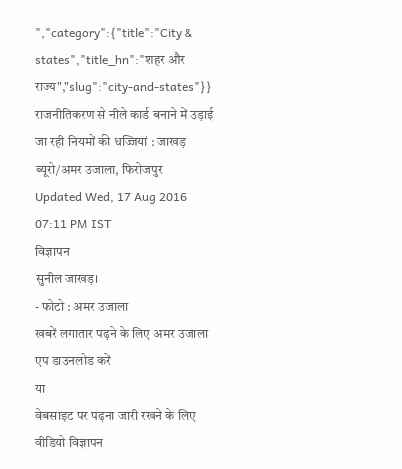","category":{"title":"City & states","title_hn":"शहर और राज्य","slug":"city-and-states"}}
राजनीतिकरण से नीले कार्ड बनाने में उड़ाई जा रही नियमों की धज्जियां : जाखड़
ब्यूरो/अमर उजाला, फिरोजपुर
Updated Wed, 17 Aug 2016 07:11 PM IST
विज्ञापन
सुनील जाखड़।
- फोटो : अमर उजाला
खबरें लगातार पढ़ने के लिए अमर उजाला एप डाउनलोड करें
या
वेबसाइट पर पढ़ना जारी रखने के लिए वीडियो विज्ञापन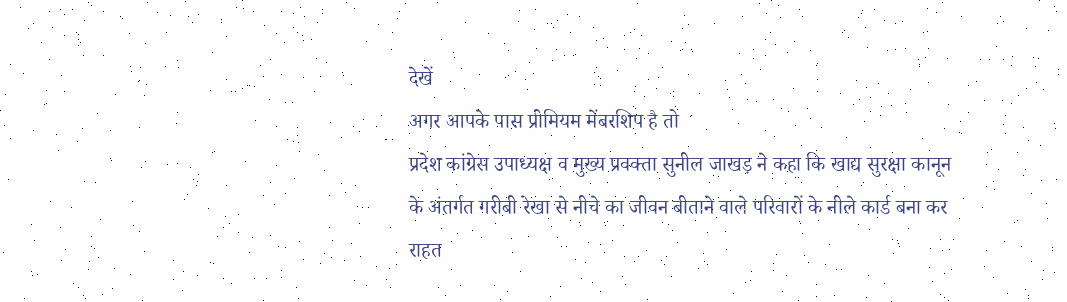देखें
अगर आपके पास प्रीमियम मेंबरशिप है तो
प्रदेश कांग्रेस उपाध्यक्ष व मुख्य प्रवक्ता सुनील जाखड़ ने कहा कि खाद्य सुरक्षा कानून के अंतर्गत गरीबी रेखा से नीचे का जीवन बीताने वाले परिवारों के नीले कार्ड बना कर राहत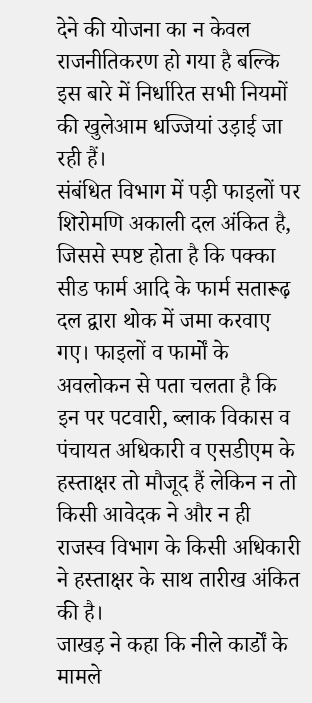देने की योजना का न केवल राजनीतिकरण हो गया है बल्कि इस बारे में निर्धारित सभी नियमों की खुलेआम धज्जियां उड़ाई जा रही हैं।
संबंधित विभाग में पड़ी फाइलों पर शिरोमणि अकाली दल अंकित है, जिससे स्पष्ट होता है कि पक्का सीड फार्म आदि के फार्म सतारूढ़ दल द्वारा थोक में जमा करवाए गए। फाइलों व फार्मों के अवलोकन से पता चलता है कि इन पर पटवारी, ब्लाक विकास व पंचायत अधिकारी व एसडीएम के हस्ताक्षर तो मौजूद हैं लेकिन न तो किसी आवेदक ने और न ही राजस्व विभाग के किसी अधिकारी ने हस्ताक्षर के साथ तारीख अंकित की है।
जाखड़ ने कहा कि नीले कार्डों के मामले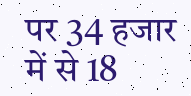पर 34 हजार में से 18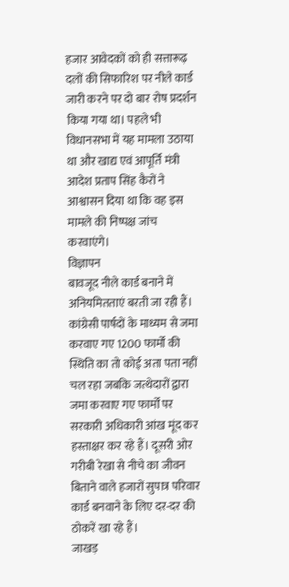हजार आवेदकों को ही सत्तारूढ़ दलों की सिफारिश पर नीले कार्ड जारी करने पर दो बार रोष प्रदर्शन किया गया था। पहले भी विधानसभा में यह मामला उठाया था और खाद्य एवं आपूर्ति मंत्री आदेश प्रताप सिंह कैरों ने आश्वासन दिया था कि वह इस मामले की निष्पक्ष जांच करवाएंगे।
विज्ञापन
बावजूद नीले कार्ड बनाने में अनियमितताएं बरती जा रही हैं। कांग्रेसी पार्षदों के माध्यम से जमा करवाए गए 1200 फार्मों की स्थिति का तो कोई अता पता नहीं चल रहा जबकि जत्थेदारों द्वारा जमा करवाए गए फार्मों पर सरकारी अधिकारी आंख मूंद कर हस्ताक्षर कर रहे हैं। दूसरी ओर गरीबी रेखा से नीचे का जीवन बिताने वाले हजारों सुपात्र परिवार कार्ड बनवाने के लिए दर-दर की ठोकरें खा रहे हैं।
जाखड़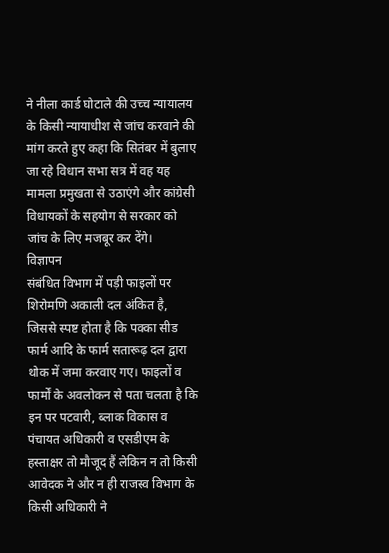ने नीला कार्ड घोटाले की उच्च न्यायालय के किसी न्यायाधीश से जांच करवाने की मांग करते हुए कहा कि सितंबर में बुलाए जा रहे विधान सभा सत्र में वह यह मामला प्रमुखता से उठाएंगे और कांग्रेसी विधायकों के सहयोग से सरकार को जांच के लिए मजबूर कर देंगे।
विज्ञापन
संबंधित विभाग में पड़ी फाइलों पर शिरोमणि अकाली दल अंकित है, जिससे स्पष्ट होता है कि पक्का सीड फार्म आदि के फार्म सतारूढ़ दल द्वारा थोक में जमा करवाए गए। फाइलों व फार्मों के अवलोकन से पता चलता है कि इन पर पटवारी, ब्लाक विकास व पंचायत अधिकारी व एसडीएम के हस्ताक्षर तो मौजूद हैं लेकिन न तो किसी आवेदक ने और न ही राजस्व विभाग के किसी अधिकारी ने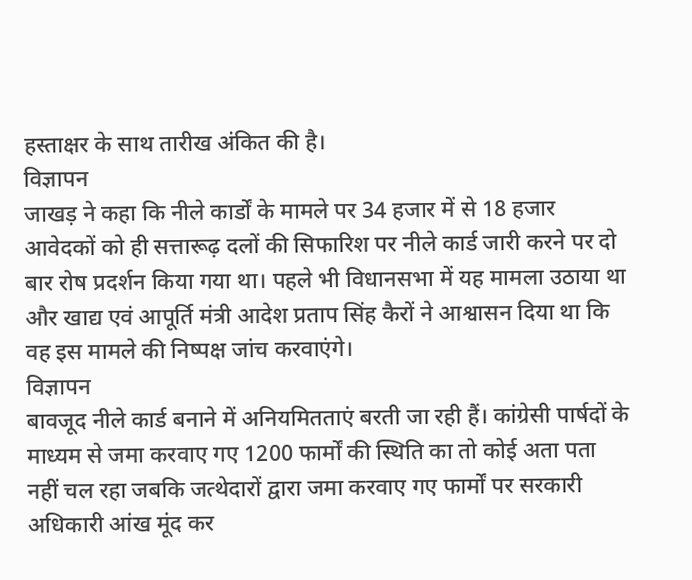हस्ताक्षर के साथ तारीख अंकित की है।
विज्ञापन
जाखड़ ने कहा कि नीले कार्डों के मामले पर 34 हजार में से 18 हजार आवेदकों को ही सत्तारूढ़ दलों की सिफारिश पर नीले कार्ड जारी करने पर दो बार रोष प्रदर्शन किया गया था। पहले भी विधानसभा में यह मामला उठाया था और खाद्य एवं आपूर्ति मंत्री आदेश प्रताप सिंह कैरों ने आश्वासन दिया था कि वह इस मामले की निष्पक्ष जांच करवाएंगे।
विज्ञापन
बावजूद नीले कार्ड बनाने में अनियमितताएं बरती जा रही हैं। कांग्रेसी पार्षदों के माध्यम से जमा करवाए गए 1200 फार्मों की स्थिति का तो कोई अता पता नहीं चल रहा जबकि जत्थेदारों द्वारा जमा करवाए गए फार्मों पर सरकारी अधिकारी आंख मूंद कर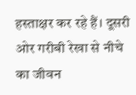हस्ताक्षर कर रहे हैं। दूसरी ओर गरीबी रेखा से नीचे का जीवन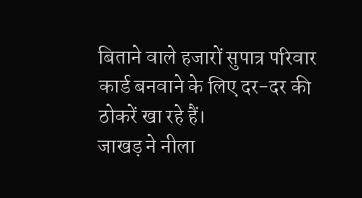बिताने वाले हजारों सुपात्र परिवार कार्ड बनवाने के लिए दर-दर की ठोकरें खा रहे हैं।
जाखड़ ने नीला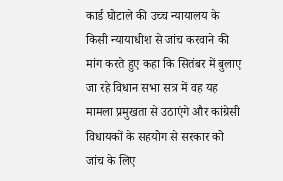कार्ड घोटाले की उच्च न्यायालय के किसी न्यायाधीश से जांच करवाने की मांग करते हुए कहा कि सितंबर में बुलाए जा रहे विधान सभा सत्र में वह यह मामला प्रमुखता से उठाएंगे और कांग्रेसी विधायकों के सहयोग से सरकार को जांच के लिए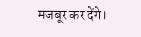मजबूर कर देंगे।